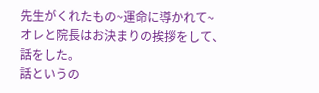先生がくれたもの~運命に導かれて~
オレと院長はお決まりの挨拶をして、話をした。
話というの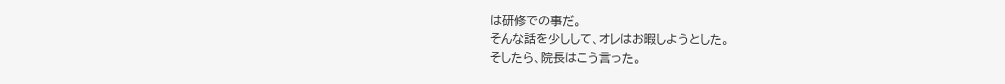は研修での事だ。
そんな話を少しして、オレはお暇しようとした。
そしたら、院長はこう言った。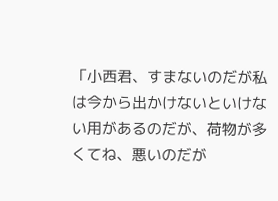「小西君、すまないのだが私は今から出かけないといけない用があるのだが、荷物が多くてね、悪いのだが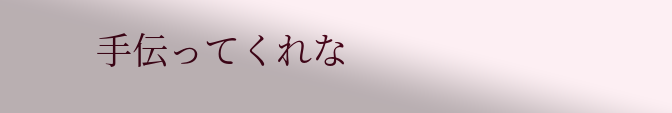手伝ってくれな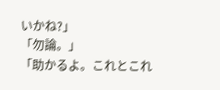いかね?」
「勿論。」
「助かるよ。これとこれ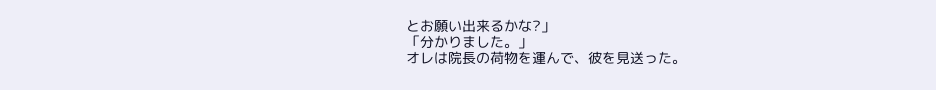とお願い出来るかな?」
「分かりました。」
オレは院長の荷物を運んで、彼を見送った。